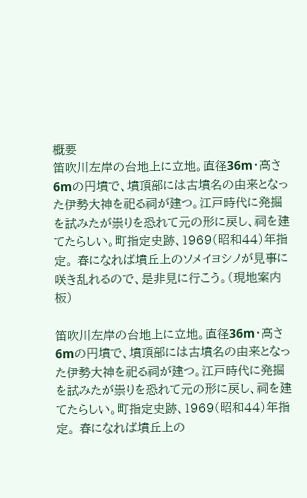概要
笛吹川左岸の台地上に立地。直径36m・高さ6mの円墳で、墳頂部には古墳名の由来となった伊勢大神を祀る祠が建つ。江戸時代に発掘を試みたが祟りを恐れて元の形に戻し、祠を建てたらしい。町指定史跡、1969(昭和44)年指定。 春になれば墳丘上のソメイヨシノが見事に咲き乱れるので、是非見に行こう。(現地案内板)

笛吹川左岸の台地上に立地。直径36m・高さ6mの円墳で、墳頂部には古墳名の由来となった伊勢大神を祀る祠が建つ。江戸時代に発掘を試みたが祟りを恐れて元の形に戻し、祠を建てたらしい。町指定史跡、1969(昭和44)年指定。 春になれば墳丘上の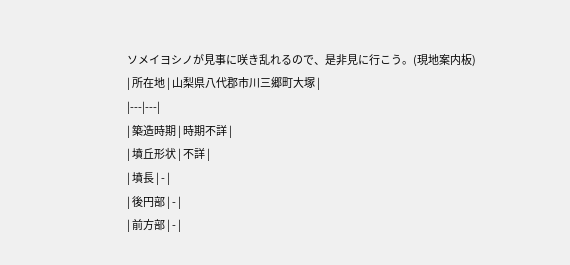ソメイヨシノが見事に咲き乱れるので、是非見に行こう。(現地案内板)
| 所在地 | 山梨県八代郡市川三郷町大塚 |
|---|---|
| 築造時期 | 時期不詳 |
| 墳丘形状 | 不詳 |
| 墳長 | - |
| 後円部 | - |
| 前方部 | - |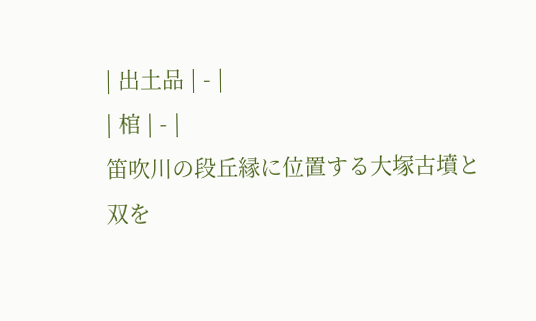| 出土品 | - |
| 棺 | - |
笛吹川の段丘縁に位置する大塚古墳と双を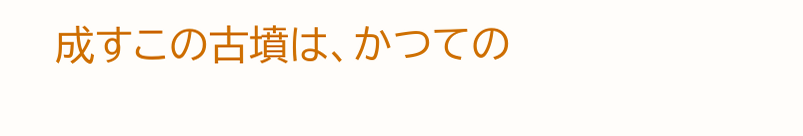成すこの古墳は、かつての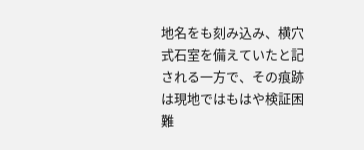地名をも刻み込み、横穴式石室を備えていたと記される一方で、その痕跡は現地ではもはや検証困難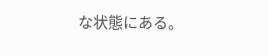な状態にある。